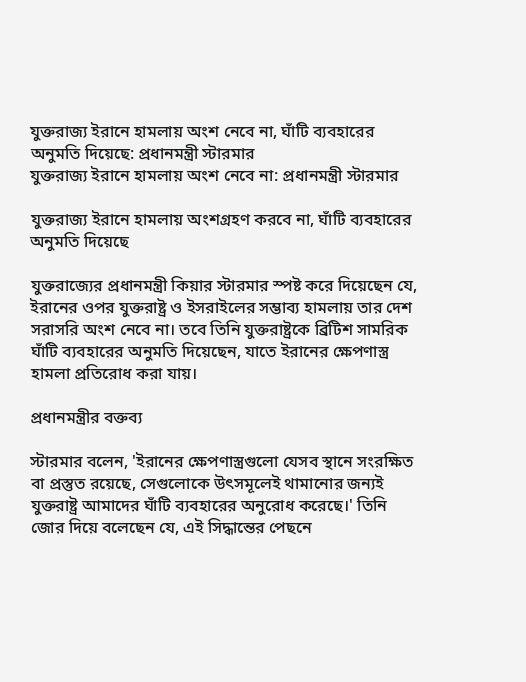যুক্তরাজ্য ইরানে হামলায় অংশ নেবে না, ঘাঁটি ব্যবহারের অনুমতি দিয়েছে: প্রধানমন্ত্রী স্টারমার
যুক্তরাজ্য ইরানে হামলায় অংশ নেবে না: প্রধানমন্ত্রী স্টারমার

যুক্তরাজ্য ইরানে হামলায় অংশগ্রহণ করবে না, ঘাঁটি ব্যবহারের অনুমতি দিয়েছে

যুক্তরাজ্যের প্রধানমন্ত্রী কিয়ার স্টারমার স্পষ্ট করে দিয়েছেন যে, ইরানের ওপর যুক্তরাষ্ট্র ও ইসরাইলের সম্ভাব্য হামলায় তার দেশ সরাসরি অংশ নেবে না। তবে তিনি যুক্তরাষ্ট্রকে ব্রিটিশ সামরিক ঘাঁটি ব্যবহারের অনুমতি দিয়েছেন, যাতে ইরানের ক্ষেপণাস্ত্র হামলা প্রতিরোধ করা যায়।

প্রধানমন্ত্রীর বক্তব্য

স্টারমার বলেন, 'ইরানের ক্ষেপণাস্ত্রগুলো যেসব স্থানে সংরক্ষিত বা প্রস্তুত রয়েছে, সেগুলোকে উৎসমূলেই থামানোর জন্যই যুক্তরাষ্ট্র আমাদের ঘাঁটি ব্যবহারের অনুরোধ করেছে।' তিনি জোর দিয়ে বলেছেন যে, এই সিদ্ধান্তের পেছনে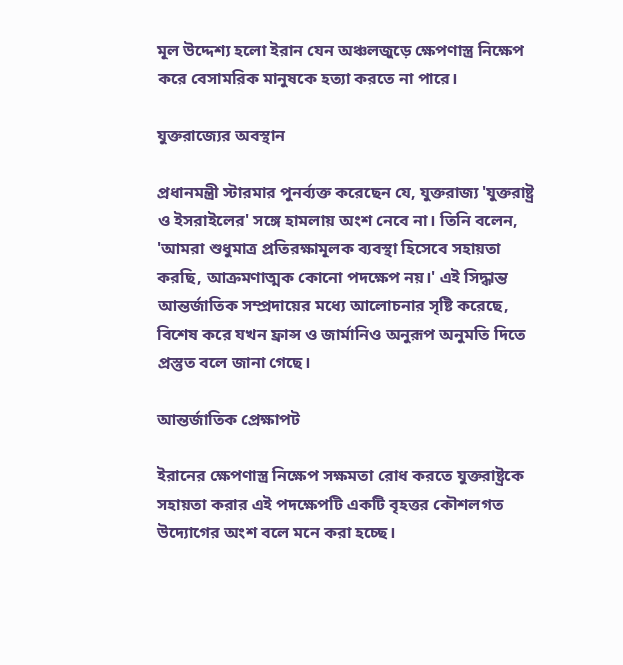মূল উদ্দেশ্য হলো ইরান যেন অঞ্চলজুড়ে ক্ষেপণাস্ত্র নিক্ষেপ করে বেসামরিক মানুষকে হত্যা করতে না পারে।

যুক্তরাজ্যের অবস্থান

প্রধানমন্ত্রী স্টারমার পুনর্ব্যক্ত করেছেন যে, যুক্তরাজ্য 'যুক্তরাষ্ট্র ও ইসরাইলের' সঙ্গে হামলায় অংশ নেবে না। তিনি বলেন, 'আমরা শুধুমাত্র প্রতিরক্ষামূলক ব্যবস্থা হিসেবে সহায়তা করছি, আক্রমণাত্মক কোনো পদক্ষেপ নয়।' এই সিদ্ধান্ত আন্তর্জাতিক সম্প্রদায়ের মধ্যে আলোচনার সৃষ্টি করেছে, বিশেষ করে যখন ফ্রান্স ও জার্মানিও অনুরূপ অনুমতি দিতে প্রস্তুত বলে জানা গেছে।

আন্তর্জাতিক প্রেক্ষাপট

ইরানের ক্ষেপণাস্ত্র নিক্ষেপ সক্ষমতা রোধ করতে যুক্তরাষ্ট্রকে সহায়তা করার এই পদক্ষেপটি একটি বৃহত্তর কৌশলগত উদ্যোগের অংশ বলে মনে করা হচ্ছে।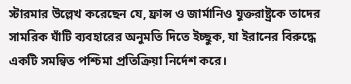স্টারমার উল্লেখ করেছেন যে, ফ্রান্স ও জার্মানিও যুক্তরাষ্ট্রকে তাদের সামরিক ঘাঁটি ব্যবহারের অনুমতি দিতে ইচ্ছুক, যা ইরানের বিরুদ্ধে একটি সমন্বিত পশ্চিমা প্রতিক্রিয়া নির্দেশ করে।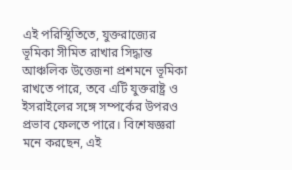এই পরিস্থিতিতে, যুক্তরাজ্যের ভূমিকা সীমিত রাখার সিদ্ধান্ত আঞ্চলিক উত্তেজনা প্রশমনে ভূমিকা রাখতে পারে, তবে এটি যুক্তরাষ্ট্র ও ইসরাইলের সঙ্গে সম্পর্কের উপরও প্রভাব ফেলতে পারে। বিশেষজ্ঞরা মনে করছেন, এই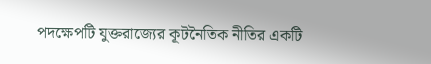পদক্ষেপটি যুক্তরাজ্যের কূটনৈতিক নীতির একটি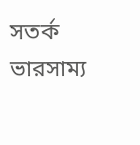সতর্ক ভারসাম্য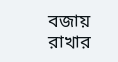বজায় রাখার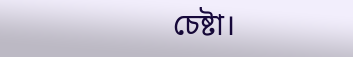চেষ্টা।